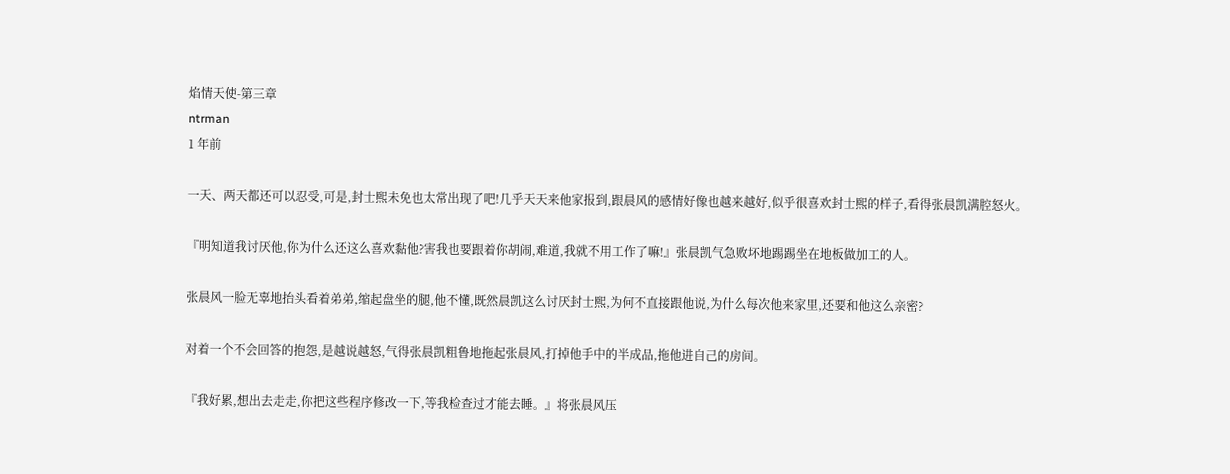焰情天使-第三章
ntrman
1 年前

一天、两天都还可以忍受,可是,封士熙未免也太常出现了吧!几乎天天来他家报到,跟晨风的感情好像也越来越好,似乎很喜欢封士熙的样子,看得张晨凯满腔怒火。

『明知道我讨厌他,你为什么还这么喜欢黏他?害我也要跟着你胡闹,难道,我就不用工作了嘛!』张晨凯气急败坏地踢踢坐在地板做加工的人。

张晨风一脸无辜地抬头看着弟弟,缩起盘坐的腿,他不懂,既然晨凯这么讨厌封士熙,为何不直接跟他说,为什么每次他来家里,还要和他这么亲密?

对着一个不会回答的抱怨,是越说越怒,气得张晨凯粗鲁地拖起张晨风,打掉他手中的半成品,拖他进自己的房间。

『我好累,想出去走走,你把这些程序修改一下,等我检查过才能去睡。』将张晨风压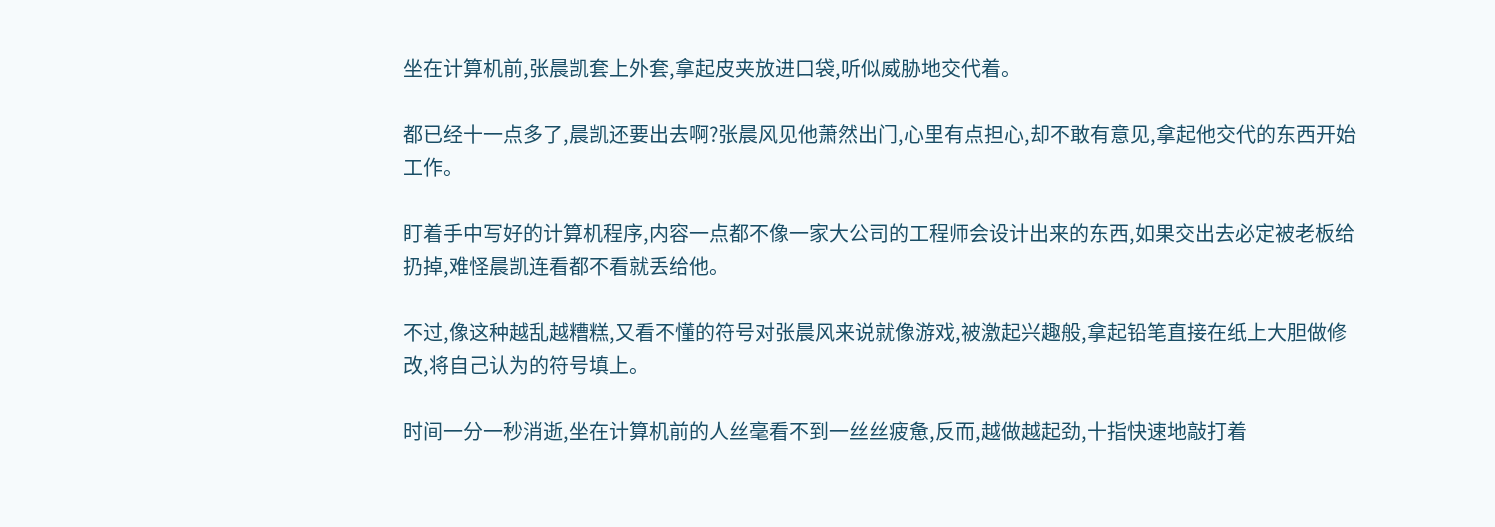坐在计算机前,张晨凯套上外套,拿起皮夹放进口袋,听似威胁地交代着。

都已经十一点多了,晨凯还要出去啊?张晨风见他萧然出门,心里有点担心,却不敢有意见,拿起他交代的东西开始工作。

盯着手中写好的计算机程序,内容一点都不像一家大公司的工程师会设计出来的东西,如果交出去必定被老板给扔掉,难怪晨凯连看都不看就丢给他。

不过,像这种越乱越糟糕,又看不懂的符号对张晨风来说就像游戏,被激起兴趣般,拿起铅笔直接在纸上大胆做修改,将自己认为的符号填上。

时间一分一秒消逝,坐在计算机前的人丝毫看不到一丝丝疲惫,反而,越做越起劲,十指快速地敲打着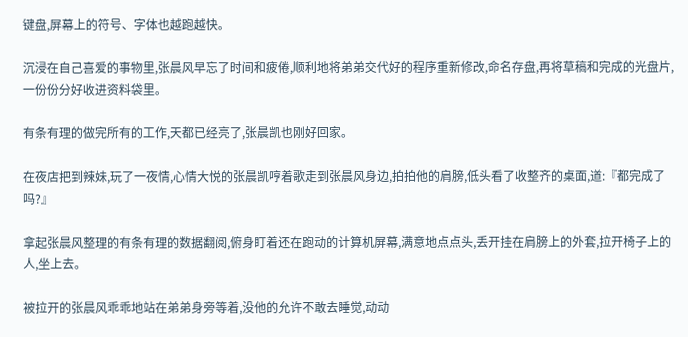键盘,屏幕上的符号、字体也越跑越快。

沉浸在自己喜爱的事物里,张晨风早忘了时间和疲倦,顺利地将弟弟交代好的程序重新修改,命名存盘,再将草稿和完成的光盘片,一份份分好收进资料袋里。

有条有理的做完所有的工作,天都已经亮了,张晨凯也刚好回家。

在夜店把到辣妹,玩了一夜情,心情大悦的张晨凯哼着歌走到张晨风身边,拍拍他的肩膀,低头看了收整齐的桌面,道:『都完成了吗?』

拿起张晨风整理的有条有理的数据翻阅,俯身盯着还在跑动的计算机屏幕,满意地点点头,丢开挂在肩膀上的外套,拉开椅子上的人,坐上去。

被拉开的张晨风乖乖地站在弟弟身旁等着,没他的允许不敢去睡觉,动动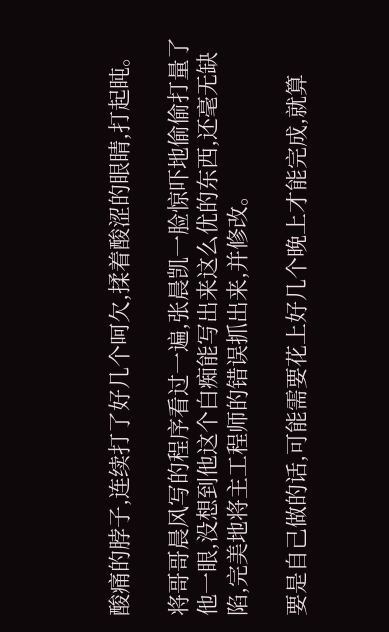酸痛的脖子,连续打了好几个呵欠,揉着酸涩的眼睛,打起盹。

将哥哥晨风写的程序看过一遍,张晨凯一脸惊吓地偷偷打量了他一眼,没想到他这个白痴能写出来这么优的东西,还毫无缺陷,完美地将主工程师的错误抓出来,并修改。

要是自己做的话,可能需要花上好几个晚上才能完成,就算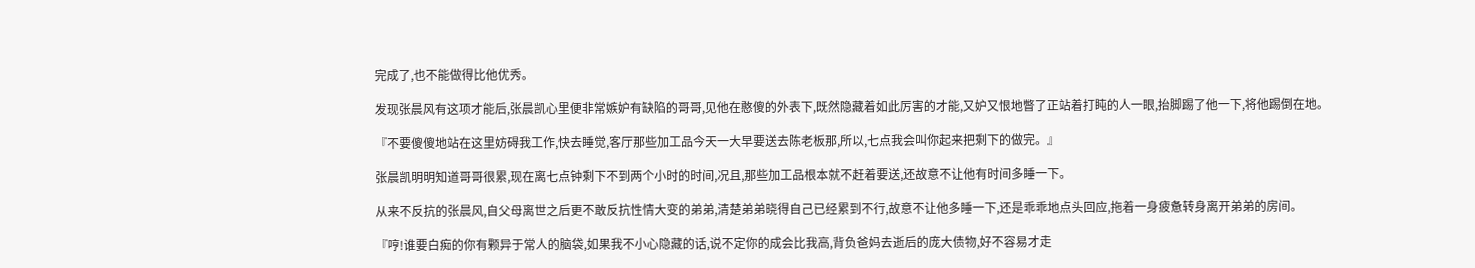完成了,也不能做得比他优秀。

发现张晨风有这项才能后,张晨凯心里便非常嫉妒有缺陷的哥哥,见他在憨傻的外表下,既然隐藏着如此厉害的才能,又妒又恨地瞥了正站着打盹的人一眼,抬脚踢了他一下,将他踢倒在地。

『不要傻傻地站在这里妨碍我工作,快去睡觉,客厅那些加工品今天一大早要送去陈老板那,所以,七点我会叫你起来把剩下的做完。』

张晨凯明明知道哥哥很累,现在离七点钟剩下不到两个小时的时间,况且,那些加工品根本就不赶着要送,还故意不让他有时间多睡一下。

从来不反抗的张晨风,自父母离世之后更不敢反抗性情大变的弟弟,清楚弟弟晓得自己已经累到不行,故意不让他多睡一下,还是乖乖地点头回应,拖着一身疲惫转身离开弟弟的房间。

『哼!谁要白痴的你有颗异于常人的脑袋,如果我不小心隐藏的话,说不定你的成会比我高,背负爸妈去逝后的庞大债物,好不容易才走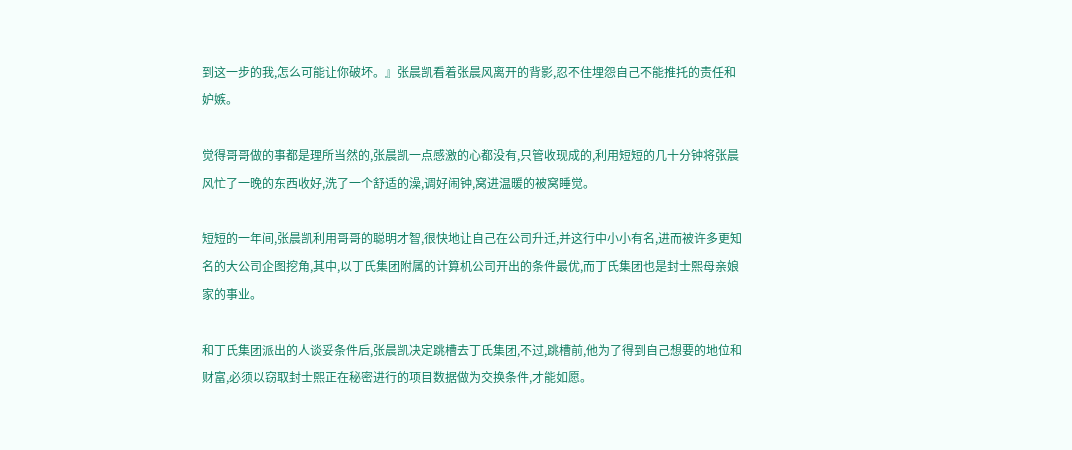到这一步的我,怎么可能让你破坏。』张晨凯看着张晨风离开的背影,忍不住埋怨自己不能推托的责任和妒嫉。

觉得哥哥做的事都是理所当然的,张晨凯一点感激的心都没有,只管收现成的,利用短短的几十分钟将张晨风忙了一晚的东西收好,洗了一个舒适的澡,调好闹钟,窝进温暖的被窝睡觉。

短短的一年间,张晨凯利用哥哥的聪明才智,很快地让自己在公司升迁,并这行中小小有名,进而被许多更知名的大公司企图挖角,其中,以丁氏集团附属的计算机公司开出的条件最优,而丁氏集团也是封士熙母亲娘家的事业。

和丁氏集团派出的人谈妥条件后,张晨凯决定跳槽去丁氏集团,不过,跳槽前,他为了得到自己想要的地位和财富,必须以窃取封士熙正在秘密进行的项目数据做为交换条件,才能如愿。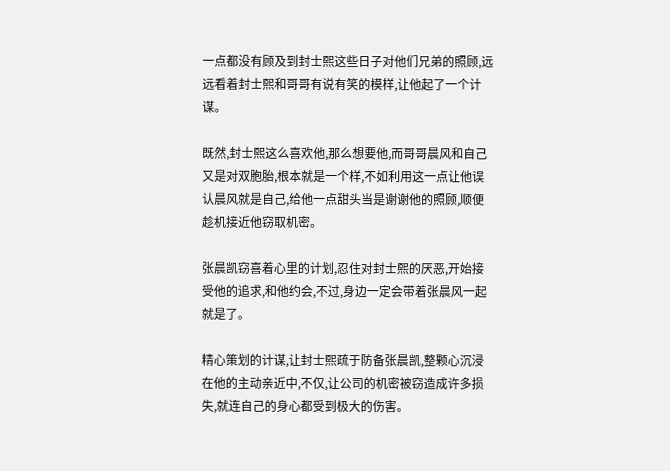一点都没有顾及到封士熙这些日子对他们兄弟的照顾,远远看着封士熙和哥哥有说有笑的模样,让他起了一个计谋。

既然,封士熙这么喜欢他,那么想要他,而哥哥晨风和自己又是对双胞胎,根本就是一个样,不如利用这一点让他误认晨风就是自己,给他一点甜头当是谢谢他的照顾,顺便趁机接近他窃取机密。

张晨凯窃喜着心里的计划,忍住对封士熙的厌恶,开始接受他的追求,和他约会,不过,身边一定会带着张晨风一起就是了。

精心策划的计谋,让封士熙疏于防备张晨凯,整颗心沉浸在他的主动亲近中,不仅,让公司的机密被窃造成许多损失,就连自己的身心都受到极大的伤害。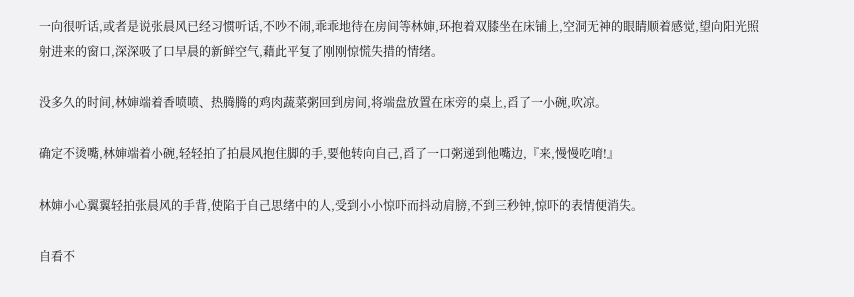一向很听话,或者是说张晨风已经习惯听话,不吵不闹,乖乖地待在房间等林婶,环抱着双膝坐在床铺上,空洞无神的眼睛顺着感觉,望向阳光照射进来的窗口,深深吸了口早晨的新鲜空气,藉此平复了刚刚惊慌失措的情绪。

没多久的时间,林婶端着香喷喷、热腾腾的鸡肉蔬菜粥回到房间,将端盘放置在床旁的桌上,舀了一小碗,吹凉。

确定不烫嘴,林婶端着小碗,轻轻拍了拍晨风抱住脚的手,要他转向自己,舀了一口粥递到他嘴边,『来,慢慢吃唷!』

林婶小心翼翼轻拍张晨风的手背,使陷于自己思绪中的人,受到小小惊吓而抖动肩膀,不到三秒钟,惊吓的表情便消失。

自看不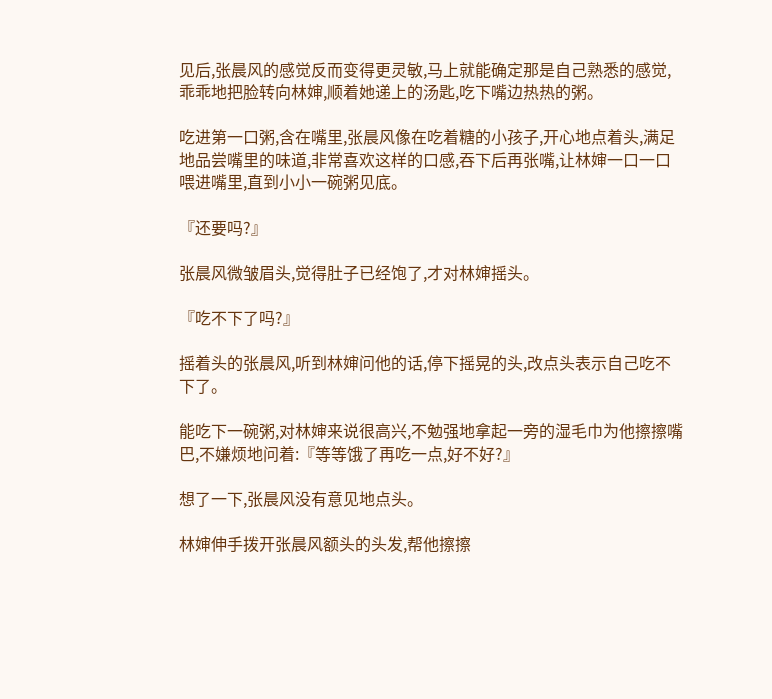见后,张晨风的感觉反而变得更灵敏,马上就能确定那是自己熟悉的感觉,乖乖地把脸转向林婶,顺着她递上的汤匙,吃下嘴边热热的粥。

吃进第一口粥,含在嘴里,张晨风像在吃着糖的小孩子,开心地点着头,满足地品尝嘴里的味道,非常喜欢这样的口感,吞下后再张嘴,让林婶一口一口喂进嘴里,直到小小一碗粥见底。

『还要吗?』

张晨风微皱眉头,觉得肚子已经饱了,才对林婶摇头。

『吃不下了吗?』

摇着头的张晨风,听到林婶问他的话,停下摇晃的头,改点头表示自己吃不下了。

能吃下一碗粥,对林婶来说很高兴,不勉强地拿起一旁的湿毛巾为他擦擦嘴巴,不嫌烦地问着:『等等饿了再吃一点,好不好?』

想了一下,张晨风没有意见地点头。

林婶伸手拨开张晨风额头的头发,帮他擦擦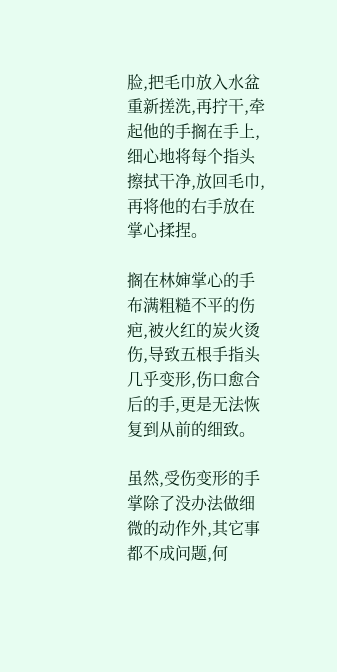脸,把毛巾放入水盆重新搓洗,再拧干,牵起他的手搁在手上,细心地将每个指头擦拭干净,放回毛巾,再将他的右手放在掌心揉捏。

搁在林婶掌心的手布满粗糙不平的伤疤,被火红的炭火烫伤,导致五根手指头几乎变形,伤口愈合后的手,更是无法恢复到从前的细致。

虽然,受伤变形的手掌除了没办法做细微的动作外,其它事都不成问题,何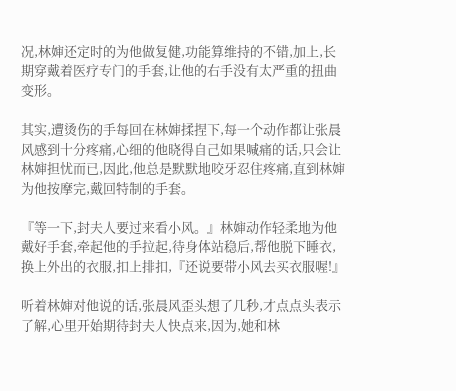况,林婶还定时的为他做复健,功能算维持的不错,加上,长期穿戴着医疗专门的手套,让他的右手没有太严重的扭曲变形。

其实,遭烫伤的手每回在林婶揉捏下,每一个动作都让张晨风感到十分疼痛,心细的他晓得自己如果喊痛的话,只会让林婶担忧而已,因此,他总是默默地咬牙忍住疼痛,直到林婶为他按摩完,戴回特制的手套。

『等一下,封夫人要过来看小风。』林婶动作轻柔地为他戴好手套,牵起他的手拉起,待身体站稳后,帮他脱下睡衣,换上外出的衣服,扣上排扣,『还说要带小风去买衣服喔!』

听着林婶对他说的话,张晨风歪头想了几秒,才点点头表示了解,心里开始期待封夫人快点来,因为,她和林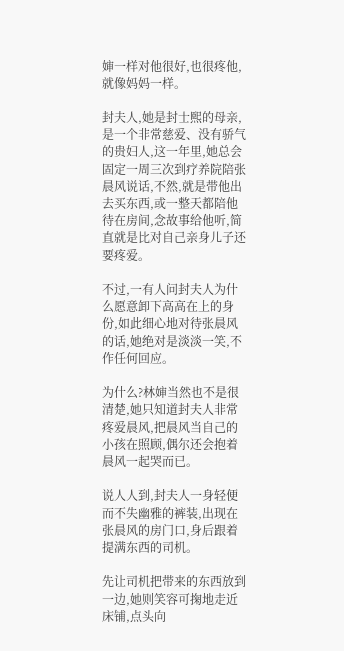婶一样对他很好,也很疼他,就像妈妈一样。

封夫人,她是封士熙的母亲,是一个非常慈爱、没有骄气的贵妇人,这一年里,她总会固定一周三次到疗养院陪张晨风说话,不然,就是带他出去买东西,或一整天都陪他待在房间,念故事给他听,简直就是比对自己亲身儿子还要疼爱。

不过,一有人问封夫人为什么愿意卸下高高在上的身份,如此细心地对待张晨风的话,她绝对是淡淡一笑,不作任何回应。

为什么?林婶当然也不是很清楚,她只知道封夫人非常疼爱晨风,把晨风当自己的小孩在照顾,偶尔还会抱着晨风一起哭而已。

说人人到,封夫人一身轻便而不失幽雅的裤装,出现在张晨风的房门口,身后跟着提满东西的司机。

先让司机把带来的东西放到一边,她则笑容可掬地走近床铺,点头向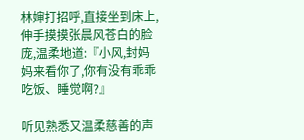林婶打招呼,直接坐到床上,伸手摸摸张晨风苍白的脸庞,温柔地道:『小风,封妈妈来看你了,你有没有乖乖吃饭、睡觉啊?』

听见熟悉又温柔慈善的声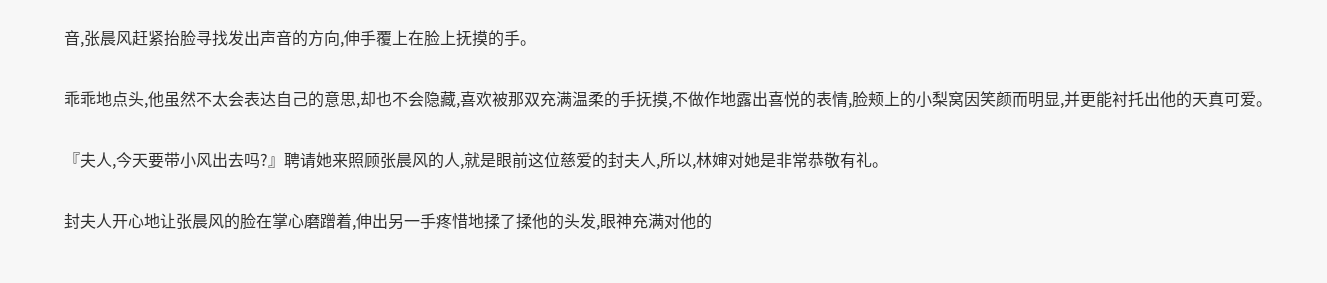音,张晨风赶紧抬脸寻找发出声音的方向,伸手覆上在脸上抚摸的手。

乖乖地点头,他虽然不太会表达自己的意思,却也不会隐藏,喜欢被那双充满温柔的手抚摸,不做作地露出喜悦的表情,脸颊上的小梨窝因笑颜而明显,并更能衬托出他的天真可爱。

『夫人,今天要带小风出去吗?』聘请她来照顾张晨风的人,就是眼前这位慈爱的封夫人,所以,林婶对她是非常恭敬有礼。

封夫人开心地让张晨风的脸在掌心磨蹭着,伸出另一手疼惜地揉了揉他的头发,眼神充满对他的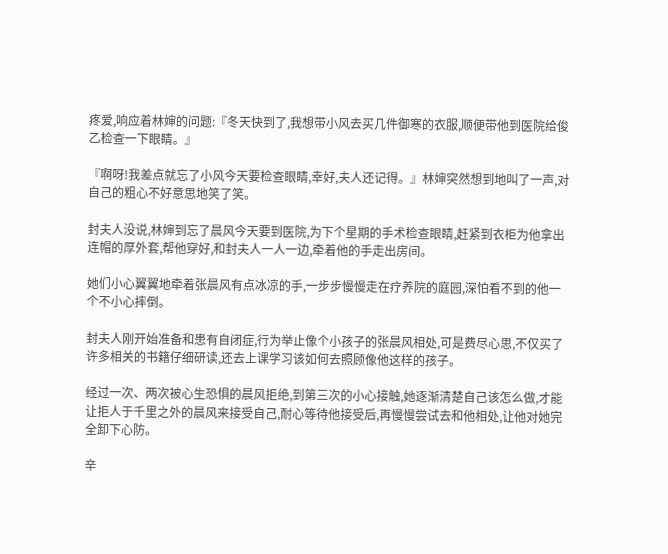疼爱,响应着林婶的问题:『冬天快到了,我想带小风去买几件御寒的衣服,顺便带他到医院给俊乙检查一下眼睛。』

『啊呀!我差点就忘了小风今天要检查眼睛,幸好,夫人还记得。』林婶突然想到地叫了一声,对自己的粗心不好意思地笑了笑。

封夫人没说,林婶到忘了晨风今天要到医院,为下个星期的手术检查眼睛,赶紧到衣柜为他拿出连帽的厚外套,帮他穿好,和封夫人一人一边,牵着他的手走出房间。

她们小心翼翼地牵着张晨风有点冰凉的手,一步步慢慢走在疗养院的庭园,深怕看不到的他一个不小心摔倒。

封夫人刚开始准备和患有自闭症,行为举止像个小孩子的张晨风相处,可是费尽心思,不仅买了许多相关的书籍仔细研读,还去上课学习该如何去照顾像他这样的孩子。

经过一次、两次被心生恐惧的晨风拒绝,到第三次的小心接触,她逐渐清楚自己该怎么做,才能让拒人于千里之外的晨风来接受自己,耐心等待他接受后,再慢慢尝试去和他相处,让他对她完全卸下心防。

辛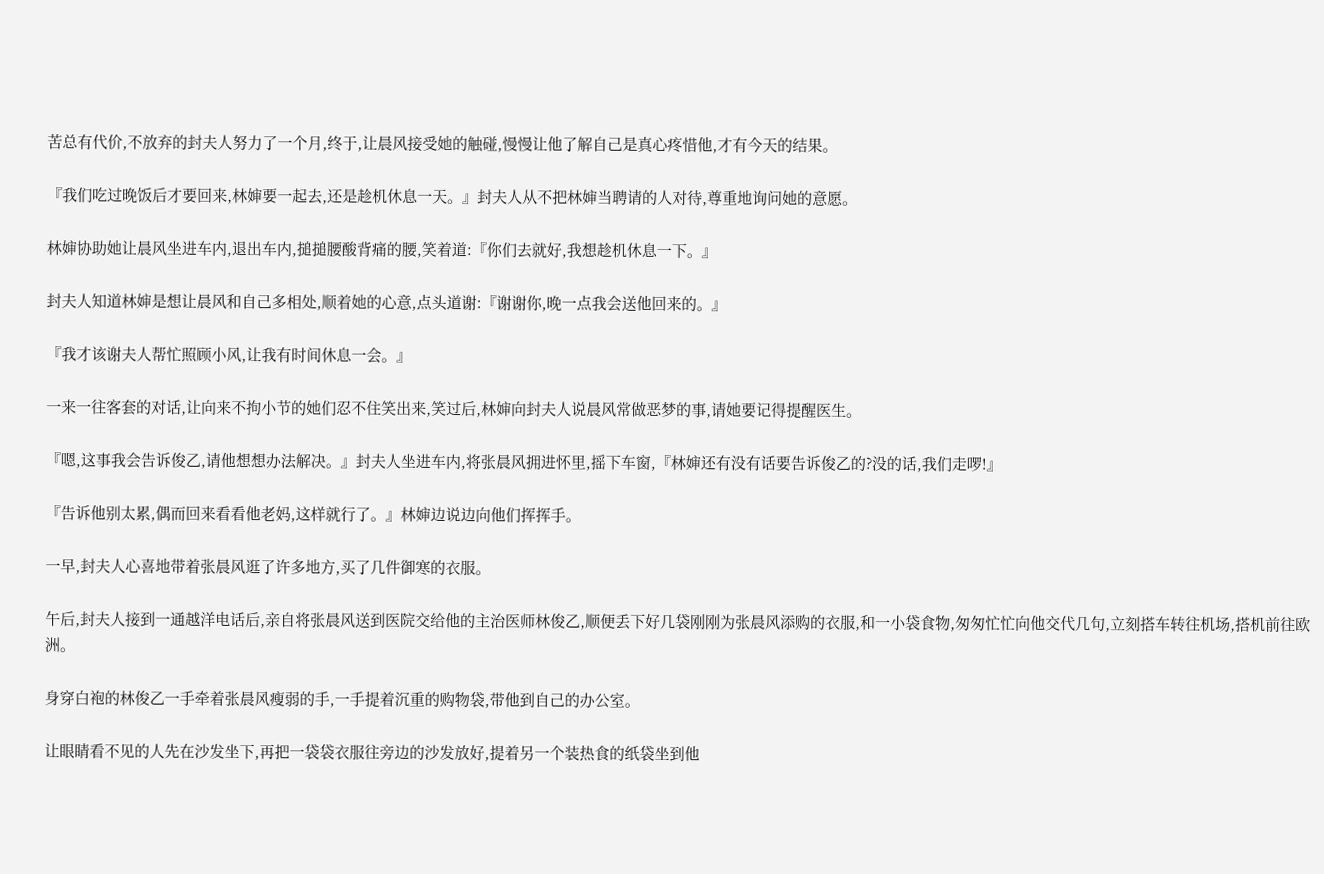苦总有代价,不放弃的封夫人努力了一个月,终于,让晨风接受她的触碰,慢慢让他了解自己是真心疼惜他,才有今天的结果。

『我们吃过晚饭后才要回来,林婶要一起去,还是趁机休息一天。』封夫人从不把林婶当聘请的人对待,尊重地询问她的意愿。

林婶协助她让晨风坐进车内,退出车内,搥搥腰酸背痛的腰,笑着道:『你们去就好,我想趁机休息一下。』

封夫人知道林婶是想让晨风和自己多相处,顺着她的心意,点头道谢:『谢谢你,晚一点我会送他回来的。』

『我才该谢夫人帮忙照顾小风,让我有时间休息一会。』

一来一往客套的对话,让向来不拘小节的她们忍不住笑出来,笑过后,林婶向封夫人说晨风常做恶梦的事,请她要记得提醒医生。

『嗯,这事我会告诉俊乙,请他想想办法解决。』封夫人坐进车内,将张晨风拥进怀里,摇下车窗,『林婶还有没有话要告诉俊乙的?没的话,我们走啰!』

『告诉他别太累,偶而回来看看他老妈,这样就行了。』林婶边说边向他们挥挥手。

一早,封夫人心喜地带着张晨风逛了许多地方,买了几件御寒的衣服。

午后,封夫人接到一通越洋电话后,亲自将张晨风送到医院交给他的主治医师林俊乙,顺便丢下好几袋刚刚为张晨风添购的衣服,和一小袋食物,匆匆忙忙向他交代几句,立刻搭车转往机场,搭机前往欧洲。

身穿白袍的林俊乙一手牵着张晨风瘦弱的手,一手提着沉重的购物袋,带他到自己的办公室。

让眼睛看不见的人先在沙发坐下,再把一袋袋衣服往旁边的沙发放好,提着另一个装热食的纸袋坐到他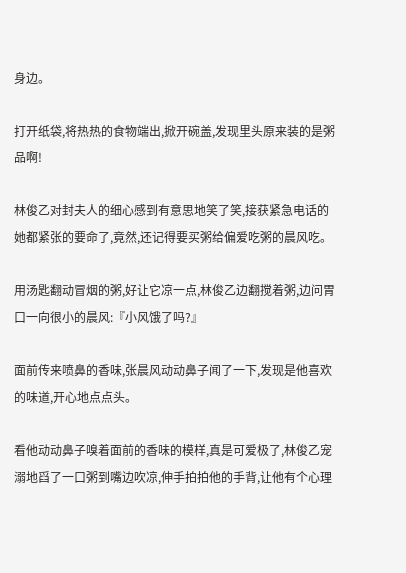身边。

打开纸袋,将热热的食物端出,掀开碗盖,发现里头原来装的是粥品啊!

林俊乙对封夫人的细心感到有意思地笑了笑,接获紧急电话的她都紧张的要命了,竟然,还记得要买粥给偏爱吃粥的晨风吃。

用汤匙翻动冒烟的粥,好让它凉一点,林俊乙边翻搅着粥,边问胃口一向很小的晨风:『小风饿了吗?』

面前传来喷鼻的香味,张晨风动动鼻子闻了一下,发现是他喜欢的味道,开心地点点头。

看他动动鼻子嗅着面前的香味的模样,真是可爱极了,林俊乙宠溺地舀了一口粥到嘴边吹凉,伸手拍拍他的手背,让他有个心理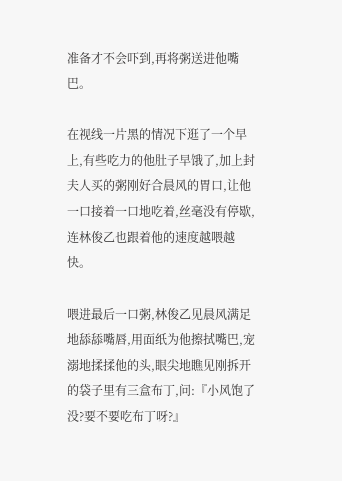准备才不会吓到,再将粥送进他嘴巴。

在视线一片黑的情况下逛了一个早上,有些吃力的他肚子早饿了,加上封夫人买的粥刚好合晨风的胃口,让他一口接着一口地吃着,丝毫没有停歇,连林俊乙也跟着他的速度越喂越快。

喂进最后一口粥,林俊乙见晨风满足地舔舔嘴唇,用面纸为他擦拭嘴巴,宠溺地揉揉他的头,眼尖地瞧见刚拆开的袋子里有三盒布丁,问:『小风饱了没?要不要吃布丁呀?』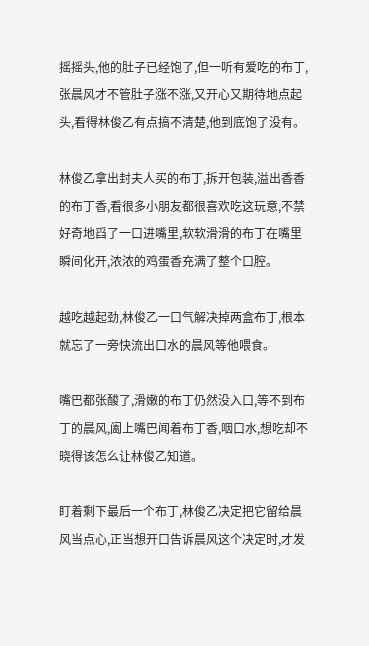摇摇头,他的肚子已经饱了,但一听有爱吃的布丁,张晨风才不管肚子涨不涨,又开心又期待地点起头,看得林俊乙有点搞不清楚,他到底饱了没有。

林俊乙拿出封夫人买的布丁,拆开包装,溢出香香的布丁香,看很多小朋友都很喜欢吃这玩意,不禁好奇地舀了一口进嘴里,软软滑滑的布丁在嘴里瞬间化开,浓浓的鸡蛋香充满了整个口腔。

越吃越起劲,林俊乙一口气解决掉两盒布丁,根本就忘了一旁快流出口水的晨风等他喂食。

嘴巴都张酸了,滑嫩的布丁仍然没入口,等不到布丁的晨风,阖上嘴巴闻着布丁香,咽口水,想吃却不晓得该怎么让林俊乙知道。

盯着剩下最后一个布丁,林俊乙决定把它留给晨风当点心,正当想开口告诉晨风这个决定时,才发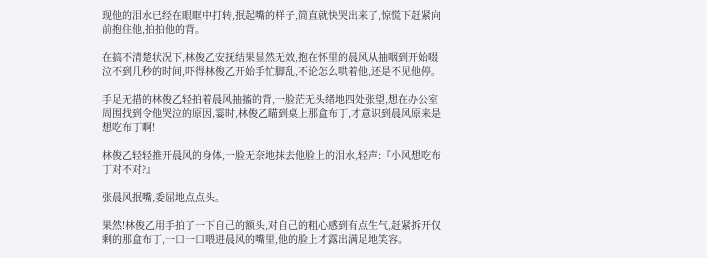现他的泪水已经在眼眶中打转,抿起嘴的样子,简直就快哭出来了,惊慌下赶紧向前抱住他,拍拍他的背。

在搞不清楚状况下,林俊乙安抚结果显然无效,抱在怀里的晨风从抽咽到开始啜泣不到几秒的时间,吓得林俊乙开始手忙脚乱,不论怎么哄着他,还是不见他停。

手足无措的林俊乙轻拍着晨风抽搐的背,一脸茫无头绪地四处张望,想在办公室周围找到令他哭泣的原因,霎时,林俊乙瞄到桌上那盒布丁,才意识到晨风原来是想吃布丁啊!

林俊乙轻轻推开晨风的身体,一脸无奈地抹去他脸上的泪水,轻声:『小风想吃布丁对不对?』

张晨风抿嘴,委屈地点点头。

果然!林俊乙用手拍了一下自己的额头,对自己的粗心感到有点生气,赶紧拆开仅剩的那盒布丁,一口一口喂进晨风的嘴里,他的脸上才露出满足地笑容。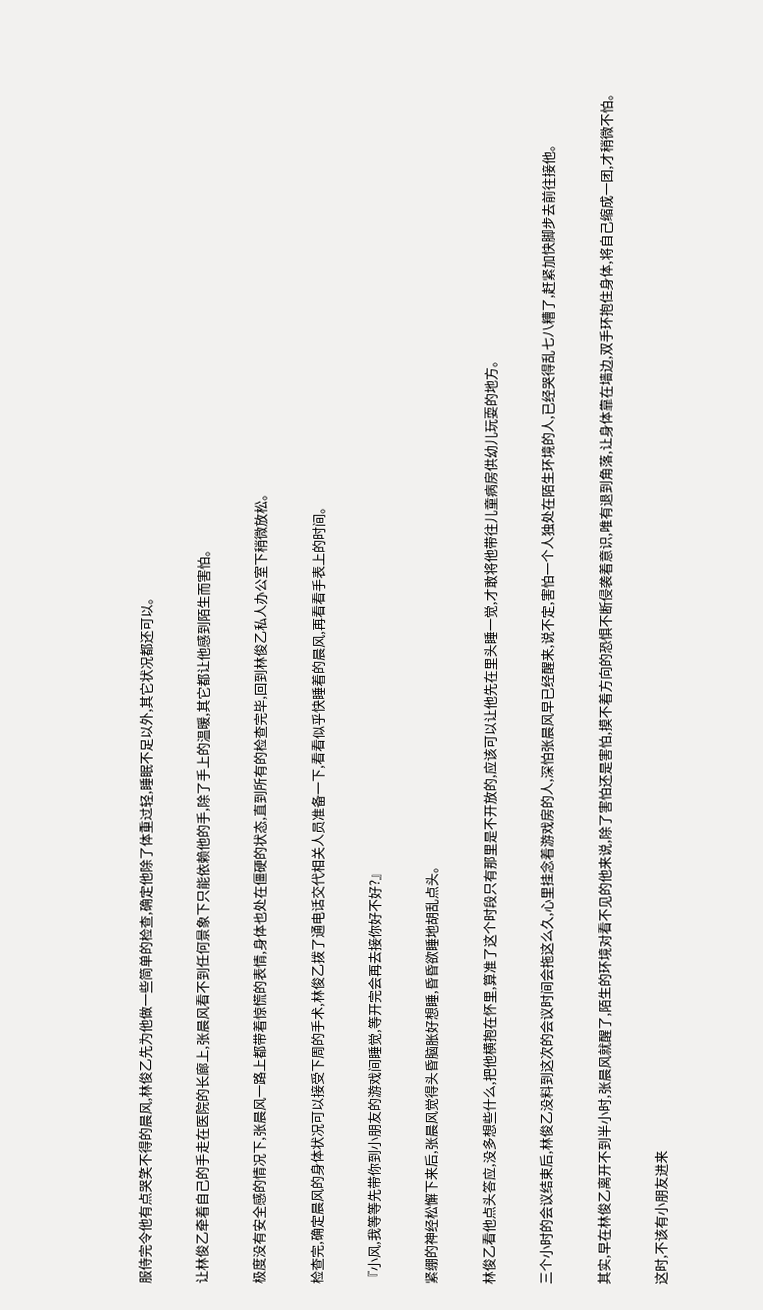服侍完令他有点哭笑不得的晨风,林俊乙先为他做一些简单的检查,确定他除了体重过轻,睡眠不足以外,其它状况都还可以。

让林俊乙牵着自己的手走在医院的长廊上,张晨风看不到任何景象下只能依赖他的手,除了手上的温暖,其它都让他感到陌生而害怕。

极度没有安全感的情况下,张晨风一路上都带着惊慌的表情,身体也处在僵硬的状态,直到所有的检查完毕,回到林俊乙私人办公室下稍微放松。

检查完,确定晨风的身体状况可以接受下周的手术,林俊乙拨了通电话交代相关人员准备一下,看看似乎快睡着的晨风,再看看手表上的时间。

『小风,我等等先带你到小朋友的游戏间睡觉,等开完会再去接你好不好?』

紧绷的神经松懈下来后,张晨风觉得头昏脑胀好想睡,昏昏欲睡地胡乱点头。

林俊乙看他点头答应,没多想些什么,把他横抱在怀里,算准了这个时段只有那里是不开放的,应该可以让他先在里头睡一觉,才敢将他带往儿童病房供幼儿玩耍的地方。

三个小时的会议结束后,林俊乙没料到这次的会议时间会拖这么久,心里挂念着游戏房的人,深怕张晨风早已经醒来,说不定,害怕一个人独处在陌生环境的人,已经哭得乱七八糟了,赶紧加快脚步去前往接他。

其实,早在林俊乙离开不到半小时,张晨风就醒了,陌生的环境对看不见的他来说,除了害怕还是害怕,摸不着方向的恐惧不断侵袭着意识,唯有退到角落,让身体靠在墙边,双手环抱住身体,将自己缩成一团,才稍微不怕。

这时,不该有小朋友进来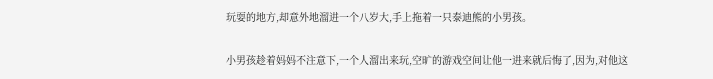玩耍的地方,却意外地溜进一个八岁大,手上拖着一只泰迪熊的小男孩。

小男孩趁着妈妈不注意下,一个人溜出来玩,空旷的游戏空间让他一进来就后悔了,因为,对他这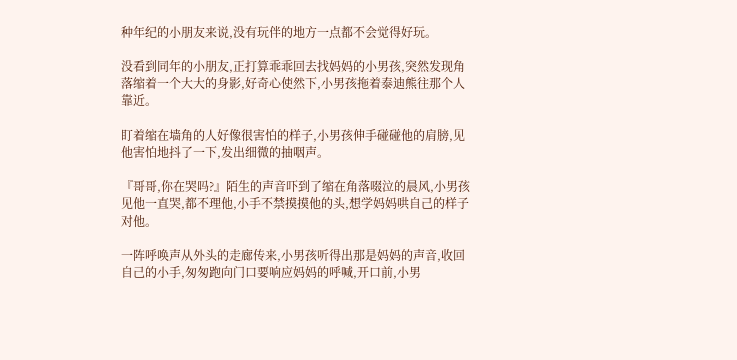种年纪的小朋友来说,没有玩伴的地方一点都不会觉得好玩。

没看到同年的小朋友,正打算乖乖回去找妈妈的小男孩,突然发现角落缩着一个大大的身影,好奇心使然下,小男孩拖着泰迪熊往那个人靠近。

盯着缩在墙角的人好像很害怕的样子,小男孩伸手碰碰他的肩膀,见他害怕地抖了一下,发出细微的抽咽声。

『哥哥,你在哭吗?』陌生的声音吓到了缩在角落啜泣的晨风,小男孩见他一直哭,都不理他,小手不禁摸摸他的头,想学妈妈哄自己的样子对他。

一阵呼唤声从外头的走廊传来,小男孩听得出那是妈妈的声音,收回自己的小手,匆匆跑向门口要响应妈妈的呼喊,开口前,小男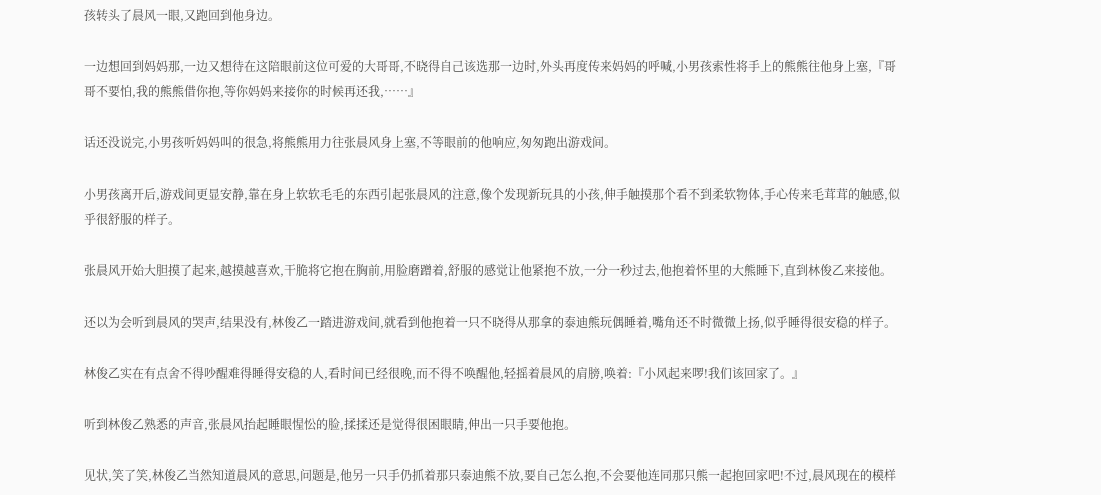孩转头了晨风一眼,又跑回到他身边。

一边想回到妈妈那,一边又想待在这陪眼前这位可爱的大哥哥,不晓得自己该选那一边时,外头再度传来妈妈的呼喊,小男孩索性将手上的熊熊往他身上塞,『哥哥不要怕,我的熊熊借你抱,等你妈妈来接你的时候再还我,……』

话还没说完,小男孩听妈妈叫的很急,将熊熊用力往张晨风身上塞,不等眼前的他响应,匆匆跑出游戏间。

小男孩离开后,游戏间更显安静,靠在身上软软毛毛的东西引起张晨风的注意,像个发现新玩具的小孩,伸手触摸那个看不到柔软物体,手心传来毛茸茸的触感,似乎很舒服的样子。

张晨风开始大胆摸了起来,越摸越喜欢,干脆将它抱在胸前,用脸磨蹭着,舒服的感觉让他紧抱不放,一分一秒过去,他抱着怀里的大熊睡下,直到林俊乙来接他。

还以为会听到晨风的哭声,结果没有,林俊乙一踏进游戏间,就看到他抱着一只不晓得从那拿的泰迪熊玩偶睡着,嘴角还不时微微上扬,似乎睡得很安稳的样子。

林俊乙实在有点舍不得吵醒难得睡得安稳的人,看时间已经很晚,而不得不唤醒他,轻摇着晨风的肩膀,唤着:『小风起来啰!我们该回家了。』

听到林俊乙熟悉的声音,张晨风抬起睡眼惺忪的脸,揉揉还是觉得很困眼睛,伸出一只手要他抱。

见状,笑了笑,林俊乙当然知道晨风的意思,问题是,他另一只手仍抓着那只泰迪熊不放,要自己怎么抱,不会要他连同那只熊一起抱回家吧!不过,晨风现在的模样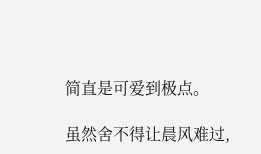简直是可爱到极点。

虽然舍不得让晨风难过,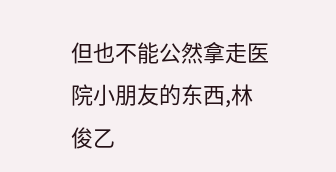但也不能公然拿走医院小朋友的东西,林俊乙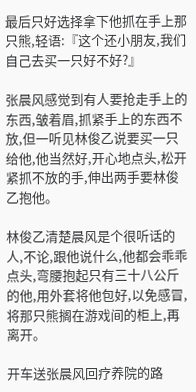最后只好选择拿下他抓在手上那只熊,轻语:『这个还小朋友,我们自己去买一只好不好?』

张晨风感觉到有人要抢走手上的东西,皱着眉,抓紧手上的东西不放,但一听见林俊乙说要买一只给他,他当然好,开心地点头,松开紧抓不放的手,伸出两手要林俊乙抱他。

林俊乙清楚晨风是个很听话的人,不论,跟他说什么,他都会乖乖点头,弯腰抱起只有三十八公斤的他,用外套将他包好,以免感冒,将那只熊搁在游戏间的柜上,再离开。

开车送张晨风回疗养院的路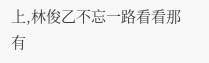上,林俊乙不忘一路看看那有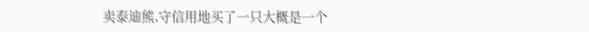卖泰迪熊,守信用地买了一只大概是一个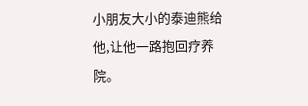小朋友大小的泰迪熊给他,让他一路抱回疗养院。